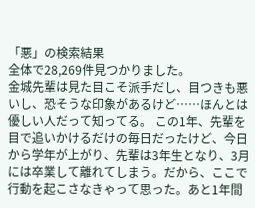「悪」の検索結果
全体で28,269件見つかりました。
金城先輩は見た目こそ派手だし、目つきも悪いし、恐そうな印象があるけど……ほんとは優しい人だって知ってる。 この1年、先輩を目で追いかけるだけの毎日だったけど、今日から学年が上がり、先輩は3年生となり、3月には卒業して離れてしまう。だから、ここで行動を起こさなきゃって思った。あと1年間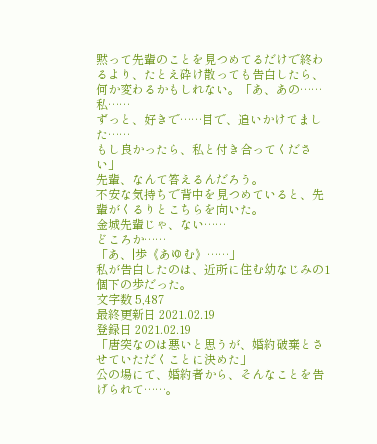黙って先輩のことを見つめてるだけで終わるより、たとえ砕け散っても告白したら、何か変わるかもしれない。「あ、あの……私……
ずっと、好きで……目で、追いかけてました……
もし良かったら、私と付き合ってください」
先輩、なんて答えるんだろう。
不安な気持ちで背中を見つめていると、先輩がくるりとこちらを向いた。
金城先輩じゃ、ない……
どころか……
「あ、|歩《あゆむ》……」
私が告白したのは、近所に住む幼なじみの1個下の歩だった。
文字数 5,487
最終更新日 2021.02.19
登録日 2021.02.19
「唐突なのは悪いと思うが、婚約破棄とさせていただくことに決めた」
公の場にて、婚約者から、そんなことを告げられて……。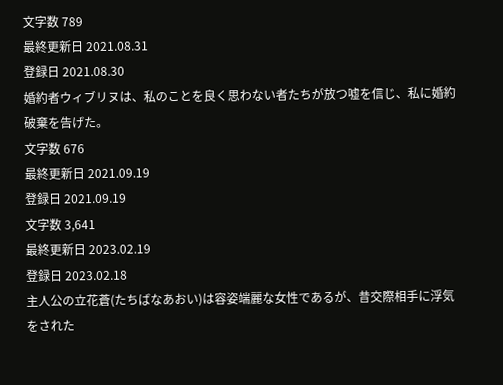文字数 789
最終更新日 2021.08.31
登録日 2021.08.30
婚約者ウィブリヌは、私のことを良く思わない者たちが放つ嘘を信じ、私に婚約破棄を告げた。
文字数 676
最終更新日 2021.09.19
登録日 2021.09.19
文字数 3,641
最終更新日 2023.02.19
登録日 2023.02.18
主人公の立花蒼(たちばなあおい)は容姿端麗な女性であるが、昔交際相手に浮気をされた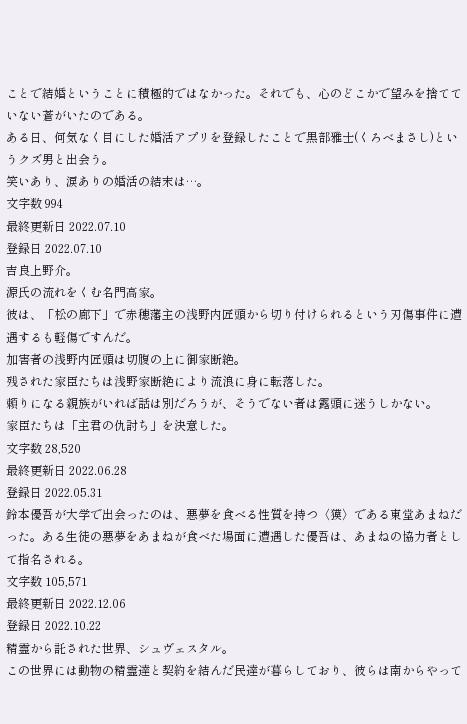ことで結婚ということに積極的ではなかった。それでも、心のどこかで望みを捨てていない蒼がいたのである。
ある日、何気なく目にした婚活アプリを登録したことで黒部雅士(くろべまさし)というクズ男と出会う。
笑いあり、涙ありの婚活の結末は…。
文字数 994
最終更新日 2022.07.10
登録日 2022.07.10
吉良上野介。
源氏の流れをくむ名門高家。
彼は、「松の廊下」で赤穂藩主の浅野内匠頭から切り付けられるという刃傷事件に遭遇するも軽傷ですんだ。
加害者の浅野内匠頭は切腹の上に御家断絶。
残された家臣たちは浅野家断絶により流浪に身に転落した。
頼りになる親族がいれば話は別だろうが、そうでない者は露頭に迷うしかない。
家臣たちは「主君の仇討ち」を決意した。
文字数 28,520
最終更新日 2022.06.28
登録日 2022.05.31
鈴本優吾が大学で出会ったのは、悪夢を食べる性質を持つ〈獏〉である東堂あまねだった。ある生徒の悪夢をあまねが食べた場面に遭遇した優吾は、あまねの協力者として指名される。
文字数 105,571
最終更新日 2022.12.06
登録日 2022.10.22
精霊から託された世界、シュヴェスタル。
この世界には動物の精霊達と契約を結んだ民達が暮らしており、彼らは南からやって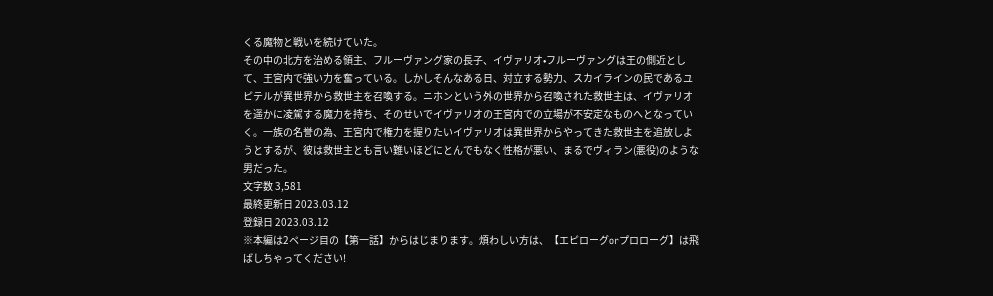くる魔物と戦いを続けていた。
その中の北方を治める領主、フルーヴァング家の長子、イヴァリオ•フルーヴァングは王の側近として、王宮内で強い力を奮っている。しかしそんなある日、対立する勢力、スカイラインの民であるユピテルが異世界から救世主を召喚する。ニホンという外の世界から召喚された救世主は、イヴァリオを遥かに凌駕する魔力を持ち、そのせいでイヴァリオの王宮内での立場が不安定なものへとなっていく。一族の名誉の為、王宮内で権力を握りたいイヴァリオは異世界からやってきた救世主を追放しようとするが、彼は救世主とも言い難いほどにとんでもなく性格が悪い、まるでヴィラン(悪役)のような男だった。
文字数 3,581
最終更新日 2023.03.12
登録日 2023.03.12
※本編は2ページ目の【第一話】からはじまります。煩わしい方は、【エピローグorプロローグ】は飛ばしちゃってください!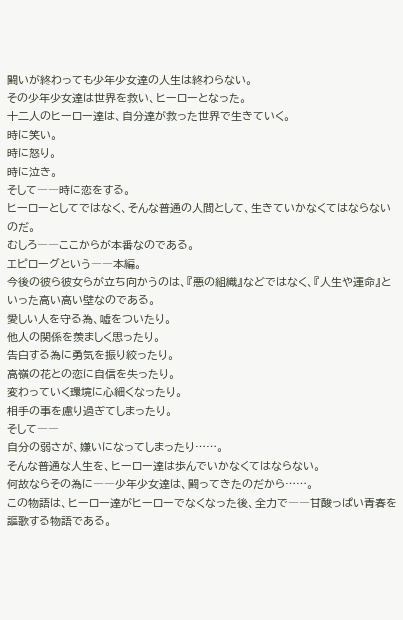闘いが終わっても少年少女達の人生は終わらない。
その少年少女達は世界を救い、ヒーローとなった。
十二人のヒーロー達は、自分達が救った世界で生きていく。
時に笑い。
時に怒り。
時に泣き。
そして――時に恋をする。
ヒーローとしてではなく、そんな普通の人間として、生きていかなくてはならないのだ。
むしろ――ここからが本番なのである。
エピローグという――本編。
今後の彼ら彼女らが立ち向かうのは、『悪の組織』などではなく、『人生や運命』といった高い高い壁なのである。
愛しい人を守る為、嘘をついたり。
他人の関係を羨ましく思ったり。
告白する為に勇気を振り絞ったり。
高嶺の花との恋に自信を失ったり。
変わっていく環境に心細くなったり。
相手の事を慮り過ぎてしまったり。
そして――
自分の弱さが、嫌いになってしまったり……。
そんな普通な人生を、ヒーロー達は歩んでいかなくてはならない。
何故ならその為に――少年少女達は、闘ってきたのだから……。
この物語は、ヒーロー達がヒーローでなくなった後、全力で――甘酸っぱい青春を謳歌する物語である。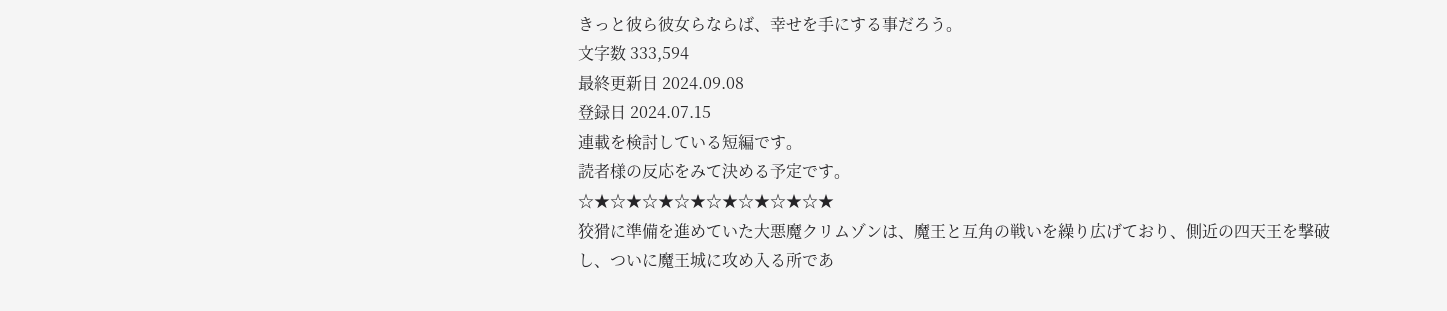きっと彼ら彼女らならば、幸せを手にする事だろう。
文字数 333,594
最終更新日 2024.09.08
登録日 2024.07.15
連載を検討している短編です。
読者様の反応をみて決める予定です。
☆★☆★☆★☆★☆★☆★☆★☆★
狡猾に準備を進めていた大悪魔クリムゾンは、魔王と互角の戦いを繰り広げており、側近の四天王を撃破し、ついに魔王城に攻め入る所であ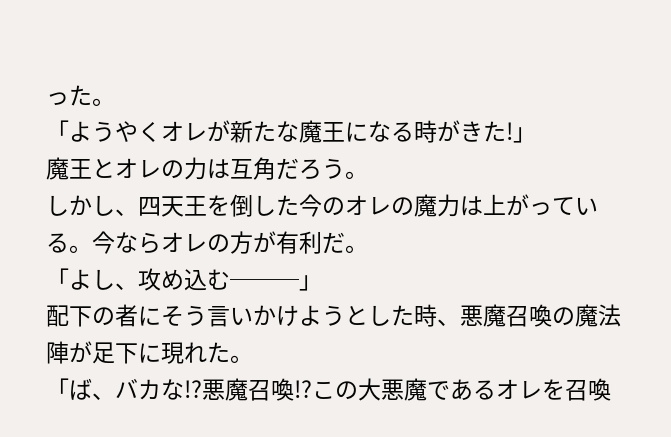った。
「ようやくオレが新たな魔王になる時がきた!」
魔王とオレの力は互角だろう。
しかし、四天王を倒した今のオレの魔力は上がっている。今ならオレの方が有利だ。
「よし、攻め込む───」
配下の者にそう言いかけようとした時、悪魔召喚の魔法陣が足下に現れた。
「ば、バカな!?悪魔召喚!?この大悪魔であるオレを召喚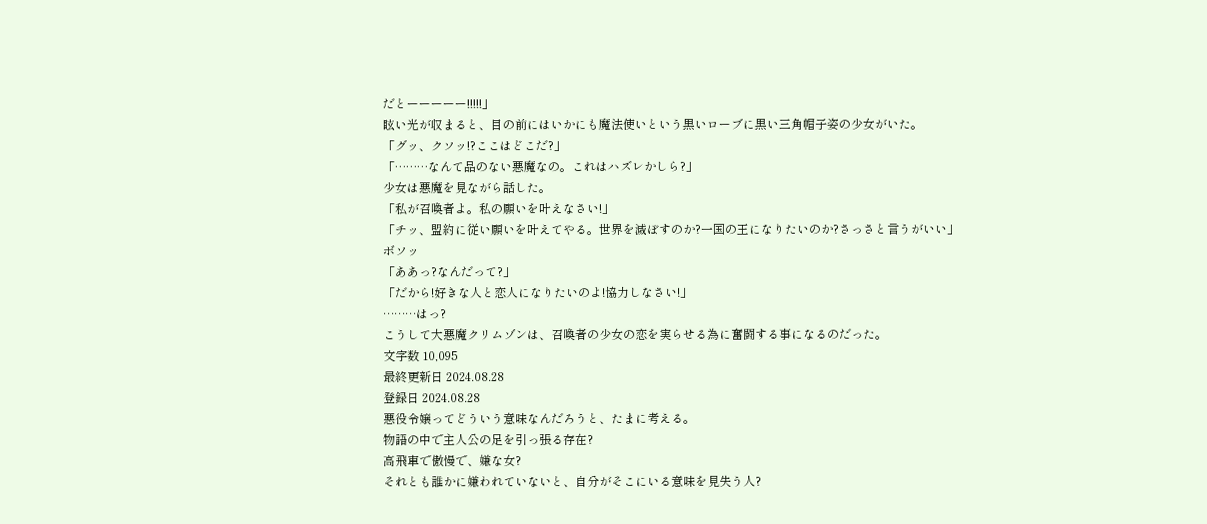だとーーーーー!!!!!」
眩い光が収まると、目の前にはいかにも魔法使いという黒いローブに黒い三角帽子姿の少女がいた。
「グッ、クソッ!?ここはどこだ?」
「………なんて品のない悪魔なの。これはハズレかしら?」
少女は悪魔を見ながら話した。
「私が召喚者よ。私の願いを叶えなさい!」
「チッ、盟約に従い願いを叶えてやる。世界を滅ぼすのか?一国の王になりたいのか?さっさと言うがいい」
ボソッ
「ああっ?なんだって?」
「だから!好きな人と恋人になりたいのよ!協力しなさい!」
………はっ?
こうして大悪魔クリムゾンは、召喚者の少女の恋を実らせる為に奮闘する事になるのだった。
文字数 10,095
最終更新日 2024.08.28
登録日 2024.08.28
悪役令嬢ってどういう意味なんだろうと、たまに考える。
物語の中で主人公の足を引っ張る存在?
高飛車で傲慢で、嫌な女?
それとも誰かに嫌われていないと、自分がそこにいる意味を見失う人?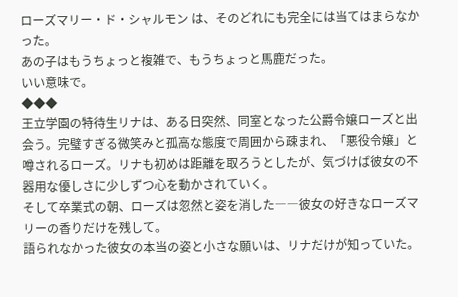ローズマリー・ド・シャルモン は、そのどれにも完全には当てはまらなかった。
あの子はもうちょっと複雑で、もうちょっと馬鹿だった。
いい意味で。
◆◆◆
王立学園の特待生リナは、ある日突然、同室となった公爵令嬢ローズと出会う。完璧すぎる微笑みと孤高な態度で周囲から疎まれ、「悪役令嬢」と噂されるローズ。リナも初めは距離を取ろうとしたが、気づけば彼女の不器用な優しさに少しずつ心を動かされていく。
そして卒業式の朝、ローズは忽然と姿を消した――彼女の好きなローズマリーの香りだけを残して。
語られなかった彼女の本当の姿と小さな願いは、リナだけが知っていた。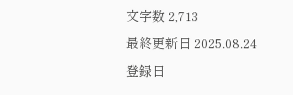文字数 2,713
最終更新日 2025.08.24
登録日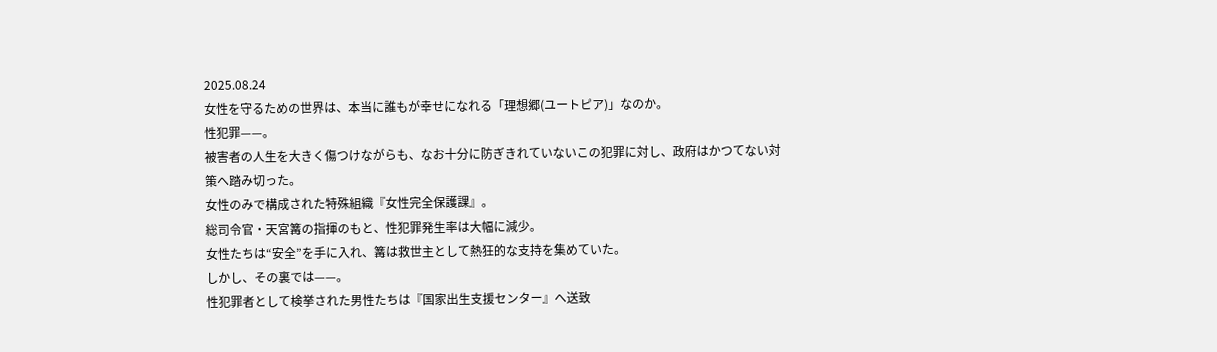2025.08.24
女性を守るための世界は、本当に誰もが幸せになれる「理想郷(ユートピア)」なのか。
性犯罪——。
被害者の人生を大きく傷つけながらも、なお十分に防ぎきれていないこの犯罪に対し、政府はかつてない対策へ踏み切った。
女性のみで構成された特殊組織『女性完全保護課』。
総司令官・天宮篝の指揮のもと、性犯罪発生率は大幅に減少。
女性たちは“安全”を手に入れ、篝は救世主として熱狂的な支持を集めていた。
しかし、その裏では——。
性犯罪者として検挙された男性たちは『国家出生支援センター』へ送致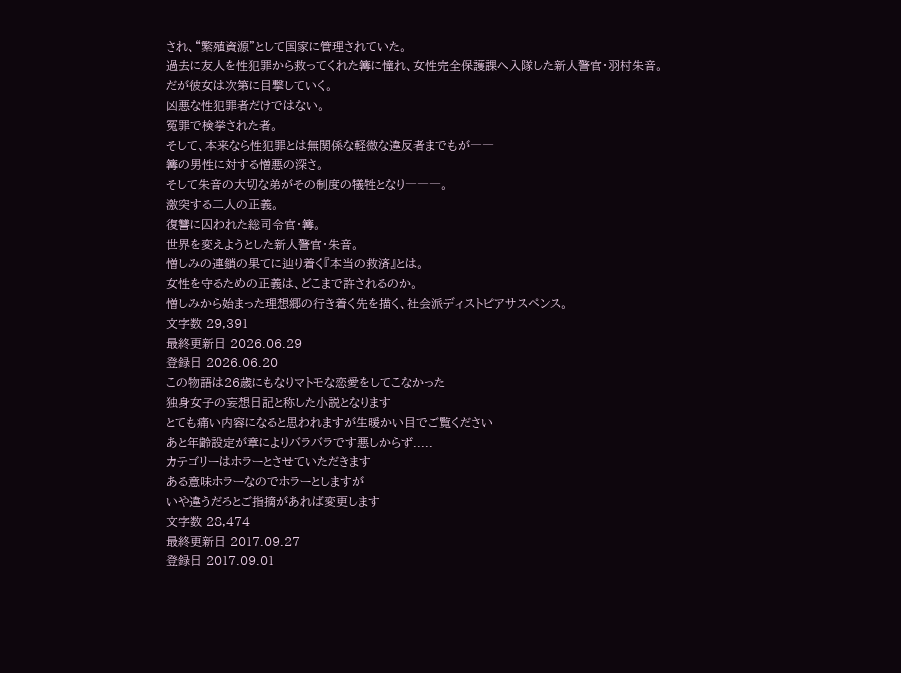され、“繁殖資源”として国家に管理されていた。
過去に友人を性犯罪から救ってくれた篝に憧れ、女性完全保護課へ入隊した新人警官・羽村朱音。
だが彼女は次第に目撃していく。
凶悪な性犯罪者だけではない。
冤罪で検挙された者。
そして、本来なら性犯罪とは無関係な軽微な違反者までもが――
篝の男性に対する憎悪の深さ。
そして朱音の大切な弟がその制度の犠牲となり―――。
激突する二人の正義。
復讐に囚われた総司令官・篝。
世界を変えようとした新人警官・朱音。
憎しみの連鎖の果てに辿り着く『本当の救済』とは。
女性を守るための正義は、どこまで許されるのか。
憎しみから始まった理想郷の行き着く先を描く、社会派ディストピアサスペンス。
文字数 29,391
最終更新日 2026.06.29
登録日 2026.06.20
この物語は26歳にもなりマトモな恋愛をしてこなかった
独身女子の妄想日記と称した小説となります
とても痛い内容になると思われますが生暖かい目でご覧ください
あと年齢設定が章によりバラバラです悪しからず.....
カテゴリーはホラーとさせていただきます
ある意味ホラーなのでホラーとしますが
いや違うだろとご指摘があれば変更します
文字数 28,474
最終更新日 2017.09.27
登録日 2017.09.01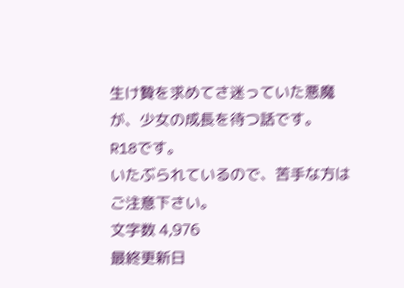生け贄を求めてさ迷っていた悪魔が、少女の成長を待つ話です。
R18です。
いたぶられているので、苦手な方はご注意下さい。
文字数 4,976
最終更新日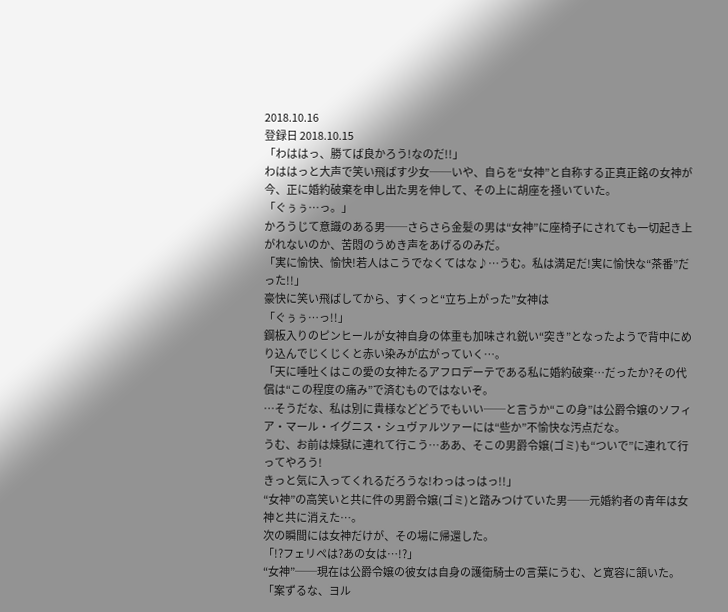2018.10.16
登録日 2018.10.15
「わははっ、勝てば良かろう!なのだ!!」
わははっと大声で笑い飛ばす少女──いや、自らを“女神”と自称する正真正銘の女神が今、正に婚約破棄を申し出た男を伸して、その上に胡座を掻いていた。
「ぐぅぅ…っ。」
かろうじて意識のある男──さらさら金髪の男は“女神”に座椅子にされても一切起き上がれないのか、苦悶のうめき声をあげるのみだ。
「実に愉快、愉快!若人はこうでなくてはな♪…うむ。私は満足だ!実に愉快な“茶番”だった!!」
豪快に笑い飛ばしてから、すくっと“立ち上がった”女神は
「ぐぅぅ…っ!!」
鋼板入りのピンヒールが女神自身の体重も加味され鋭い“突き”となったようで背中にめり込んでじくじくと赤い染みが広がっていく…。
「天に唾吐くはこの愛の女神たるアフロデーテである私に婚約破棄…だったか?その代償は“この程度の痛み”で済むものではないぞ。
…そうだな、私は別に貴様などどうでもいい──と言うか“この身”は公爵令嬢のソフィア・マール・イグニス・シュヴァルツァーには“些か”不愉快な汚点だな。
うむ、お前は煉獄に連れて行こう…ああ、そこの男爵令嬢(ゴミ)も“ついで”に連れて行ってやろう!
きっと気に入ってくれるだろうな!わっはっはっ!!」
“女神”の高笑いと共に件の男爵令嬢(ゴミ)と踏みつけていた男──元婚約者の青年は女神と共に消えた…。
次の瞬間には女神だけが、その場に帰還した。
「!?フェリペは?あの女は…!?」
“女神”──現在は公爵令嬢の彼女は自身の護衛騎士の言葉にうむ、と寛容に頷いた。
「案ずるな、ヨル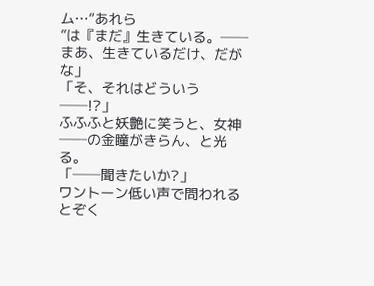ム…“あれら
”は『まだ』生きている。──まあ、生きているだけ、だがな」
「そ、それはどういう──!?」
ふふふと妖艶に笑うと、女神──の金瞳がきらん、と光る。
「──聞きたいか?」
ワントーン低い声で問われるとぞく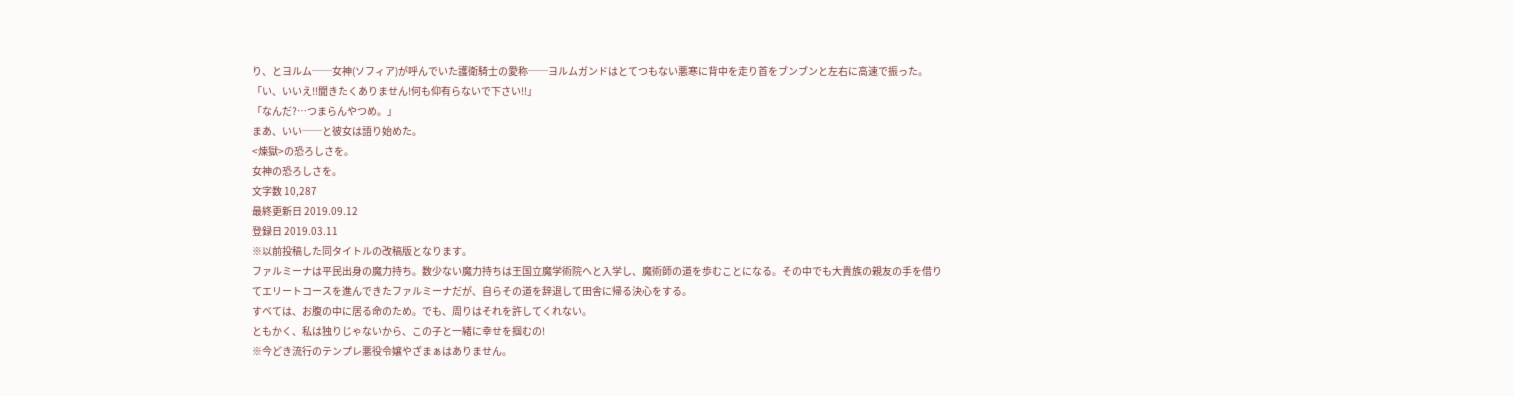り、とヨルム──女神(ソフィア)が呼んでいた護衛騎士の愛称──ヨルムガンドはとてつもない悪寒に背中を走り首をブンブンと左右に高速で振った。
「い、いいえ!!聞きたくありません!何も仰有らないで下さい!!」
「なんだ?…つまらんやつめ。」
まあ、いい──と彼女は語り始めた。
<煉獄>の恐ろしさを。
女神の恐ろしさを。
文字数 10,287
最終更新日 2019.09.12
登録日 2019.03.11
※以前投稿した同タイトルの改稿版となります。
ファルミーナは平民出身の魔力持ち。数少ない魔力持ちは王国立魔学術院へと入学し、魔術師の道を歩むことになる。その中でも大貴族の親友の手を借りてエリートコースを進んできたファルミーナだが、自らその道を辞退して田舎に帰る決心をする。
すべては、お腹の中に居る命のため。でも、周りはそれを許してくれない。
ともかく、私は独りじゃないから、この子と一緒に幸せを掴むの!
※今どき流行のテンプレ悪役令嬢やざまぁはありません。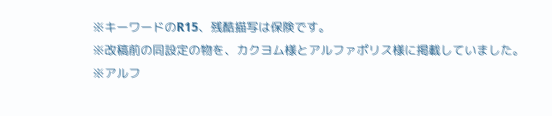※キーワードのR15、残酷描写は保険です。
※改稿前の同設定の物を、カクヨム様とアルファポリス様に掲載していました。
※アルフ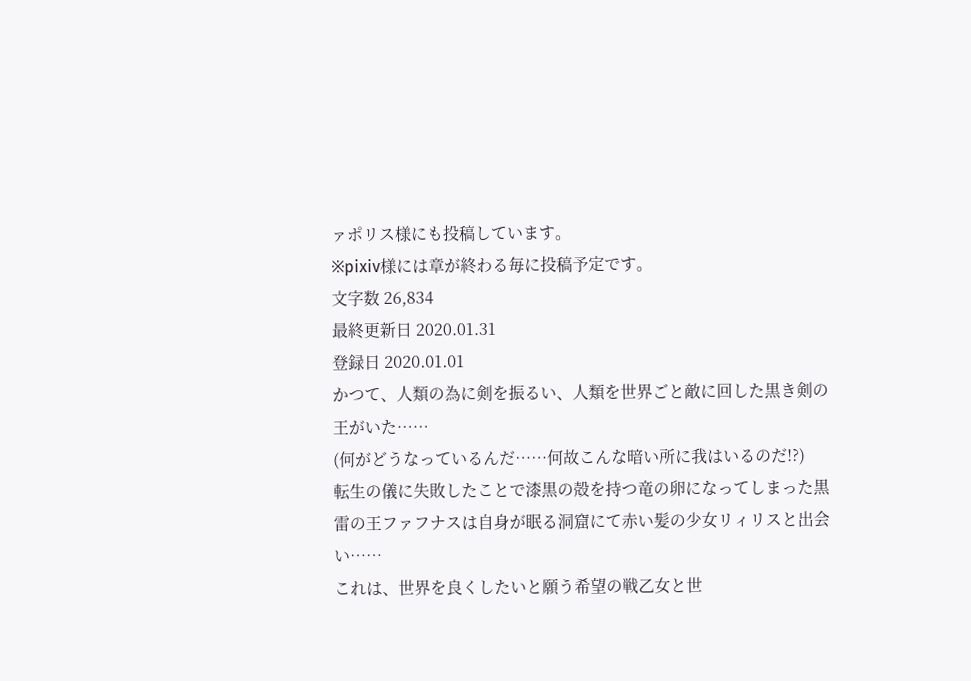ァポリス様にも投稿しています。
※pixiv様には章が終わる毎に投稿予定です。
文字数 26,834
最終更新日 2020.01.31
登録日 2020.01.01
かつて、人類の為に剣を振るい、人類を世界ごと敵に回した黒き剣の王がいた……
(何がどうなっているんだ……何故こんな暗い所に我はいるのだ!?)
転生の儀に失敗したことで漆黒の殻を持つ竜の卵になってしまった黒雷の王ファフナスは自身が眠る洞窟にて赤い髪の少女リィリスと出会い……
これは、世界を良くしたいと願う希望の戦乙女と世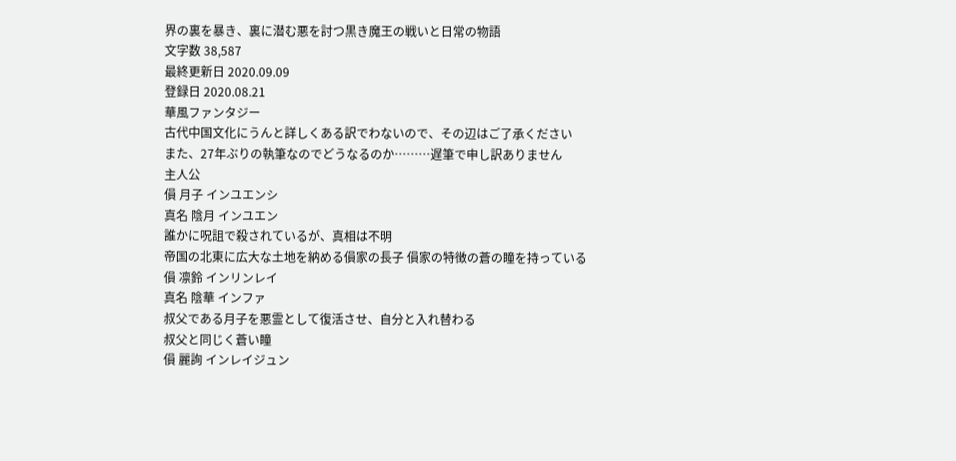界の裏を暴き、裏に潜む悪を討つ黒き魔王の戦いと日常の物語
文字数 38,587
最終更新日 2020.09.09
登録日 2020.08.21
華風ファンタジー
古代中国文化にうんと詳しくある訳でわないので、その辺はご了承ください
また、27年ぶりの執筆なのでどうなるのか………遅筆で申し訳ありません
主人公
傊 月子 インユエンシ
真名 陰月 インユエン
誰かに呪詛で殺されているが、真相は不明
帝国の北東に広大な土地を納める傊家の長子 傊家の特徴の蒼の瞳を持っている
傊 凛鈴 インリンレイ
真名 陰華 インファ
叔父である月子を悪霊として復活させ、自分と入れ替わる
叔父と同じく蒼い瞳
傊 麗詢 インレイジュン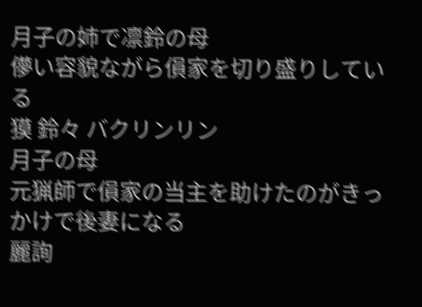月子の姉で凛鈴の母
儚い容貌ながら傊家を切り盛りしている
獏 鈴々 バクリンリン
月子の母
元猟師で傊家の当主を助けたのがきっかけで後妻になる
麗詢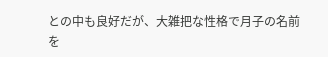との中も良好だが、大雑把な性格で月子の名前を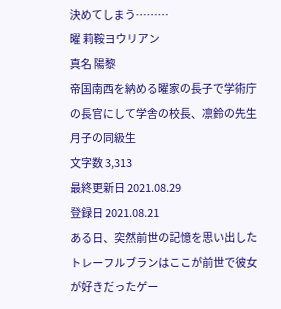決めてしまう………
曜 莉鞍ヨウリアン
真名 陽黎
帝国南西を納める曜家の長子で学術庁の長官にして学舎の校長、凛鈴の先生
月子の同級生
文字数 3,313
最終更新日 2021.08.29
登録日 2021.08.21
ある日、突然前世の記憶を思い出したトレーフルブランはここが前世で彼女が好きだったゲー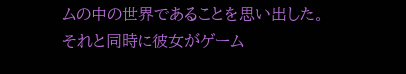ムの中の世界であることを思い出した。それと同時に彼女がゲーム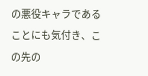の悪役キャラであることにも気付き、この先の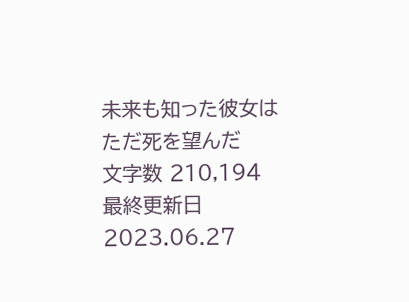未来も知った彼女は
ただ死を望んだ
文字数 210,194
最終更新日 2023.06.27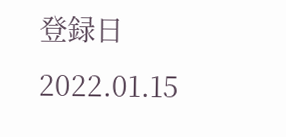登録日 2022.01.15